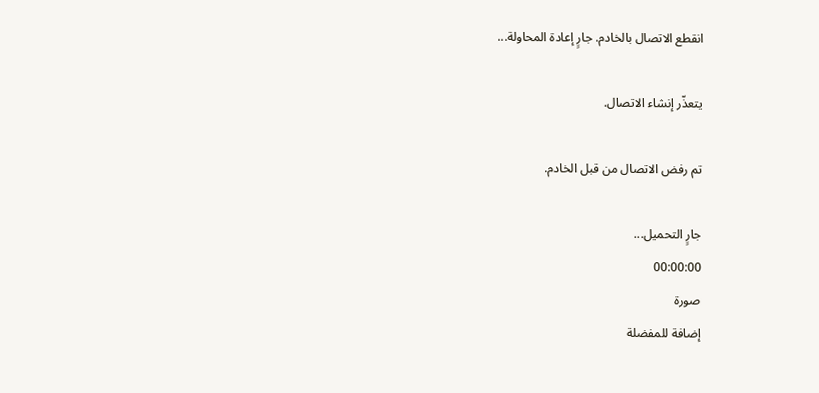انقطع الاتصال بالخادم. جارٍ إعادة المحاولة...

يتعذّر إنشاء الاتصال.

تم رفض الاتصال من قبل الخادم.

جارٍ التحميل...
00:00:00
صورة
إضافة للمفضلة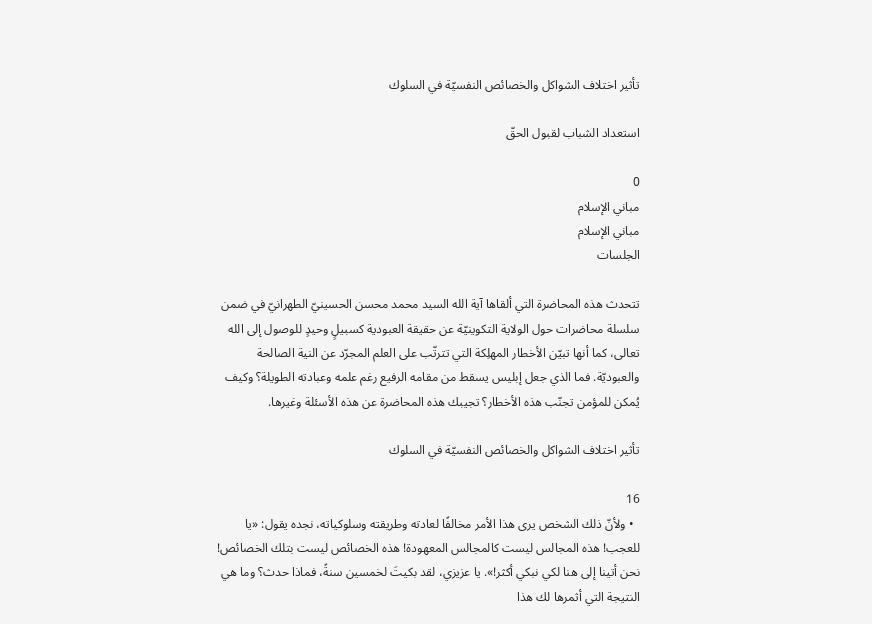تأثير اختلاف الشواكل والخصائص النفسيّة في السلوك

استعداد الشباب لقبول الحقّ

0
مباني الإسلام
مباني الإسلام
الجلسات

تتحدث هذه المحاضرة التي ألقاها آية الله السيد محمد محسن الحسينيّ الطهرانيّ في ضمن سلسلة محاضرات حول الولاية التكوينيّة عن حقيقة العبودية كسبيلٍ وحيدٍ للوصول إلى الله تعالى، كما أنها تبيّن الأخطار المهلِكة التي تترتّب على العلم المجرّد عن النية الصالحة والعبوديّة. فما الذي جعل إبليس يسقط من مقامه الرفيع رغم علمه وعبادته الطويلة؟ وكيف يُمكن للمؤمن تجنّب هذه الأخطار؟ تجيبك هذه المحاضرة عن هذه الأسئلة وغيرها.

تأثير اختلاف الشواكل والخصائص النفسيّة في السلوك

16
  • ولأنّ ذلك الشخص يرى هذا الأمر مخالفًا لعادته وطريقته وسلوكياته، نجده يقول: «يا للعجب! هذه المجالس ليست كالمجالس المعهودة! هذه الخصائص ليست بتلك الخصائص! نحن أتينا إلى هنا لكي نبكي أكثر!». يا عزيزي، لقد بكيتَ لخمسين سنةً، فماذا حدث؟ وما هي النتيجة التي أثمرها لك هذا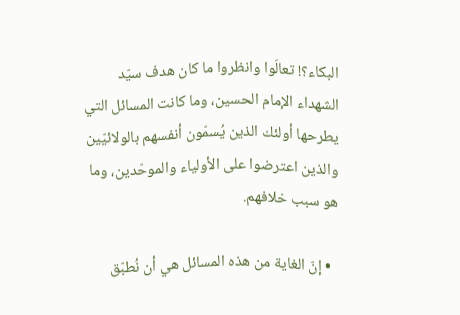البكاء؟! تعالَوا وانظروا ما كان هدف سيّد الشهداء الإمام الحسين، وما كانت المسائل التي يطرحها أولئك الذين يُسمّون أنفسهم بالولائيّين والذين اعترضوا على الأولياء والموحّدين، وما هو سبب خلافهم.

  • إنّ الغاية من هذه المسائل هي أن نُطبّق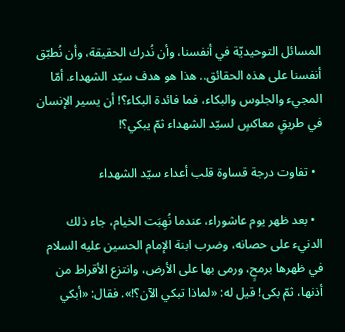المسائل التوحيديّة في أنفسنا، وأن نُدرك الحقيقة، وأن نُطبّق أنفسنا على هذه الحقائق.. هذا هو هدف سيّد الشهداء. أمّا المجيء والجلوس والبكاء، فما فائدة البكاء؟! أن يسير الإنسان في طريقٍ معاكسٍ لسيّد الشهداء ثمّ يبكي؟!

  • تفاوت درجة قساوة قلب أعداء سيّد الشهداء

  • بعد ظهر يوم عاشوراء، عندما نُهِبَت الخيام، جاء ذلك الدنيء على حصانه، وضرب ابنة الإمام الحسين عليه السلام في ظهرها برمحٍ، ورمى بها على الأرض، وانتزع الأقراط من أذنها، ثمّ بكى! قيل له: «لماذا تبكي الآن؟!». فقال: «أبكي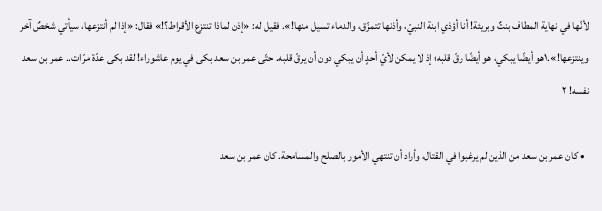لأنّها في نهاية المطاف بنتٌ وبريئة! أنا أؤذي ابنة النبيّ، وأذنها تتمزّق، والدماء تسيل منها!». فقيل له: «إذن لماذا تنتزع الأقراط؟!» فقال: «إذا لم أنتزعها، سيأتي شخصٌ آخر وينتزعها!».۱هو أيضًا يبكي، هو أيضًا رقّ قلبه؛ إذ لا يمكن لأيّ أحدٍ أن يبكي دون أن يرقّ قلبه. حتّى عمر بن سعد بكى في يوم عاشوراء! لقد بكى عدّة مرّات.. عمر بن سعد نفسه! ٢

  • كان عمر بن سعد من الذين لم يرغبوا في القتال، وأراد أن تنتهي الأمور بالصلح والمسامحة. كان عمر بن سعد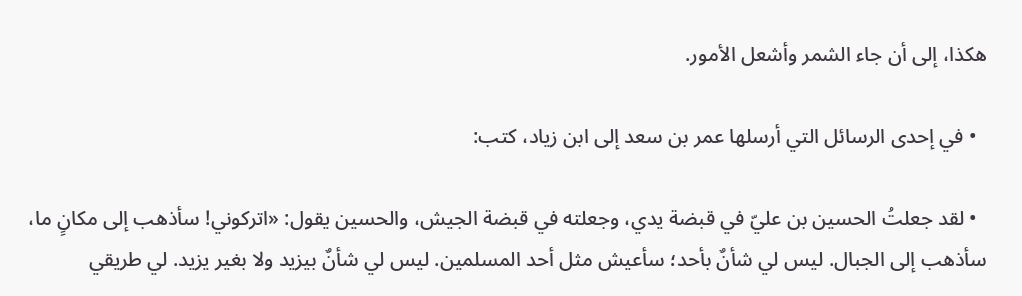هكذا، إلى أن جاء الشمر وأشعل الأمور.

  • في إحدى الرسائل التي أرسلها عمر بن سعد إلى ابن زياد، كتب:

  • لقد جعلتُ الحسين بن عليّ في قبضة يدي، وجعلته في قبضة الجيش، والحسين يقول: «اتركوني! سأذهب إلى مكانٍ ما، سأذهب إلى الجبال. ليس لي شأنٌ بأحد؛ سأعيش مثل أحد المسلمين. ليس لي شأنٌ بيزيد ولا بغير يزيد. لي طريقي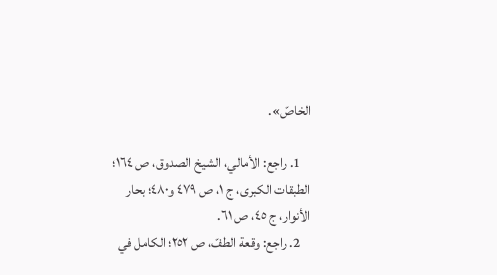الخاصّ».

    1. راجع: الأمالي، الشيخ الصدوق، ص ۱٦٤؛ الطبقات الكبرى، ج ۱، ص ٤۷٩ و٤۸۰؛ بحار الأنوار، ج ٤٥، ص ٦۱.
    2. راجع: وقعة الطفّ، ص ٢٥٢؛ الكامل في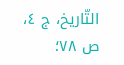التّاريخ، ج ٤، ص ۷۸؛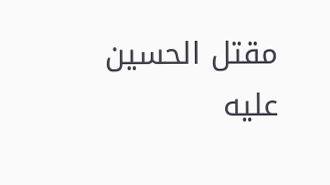مقتل الحسين عليه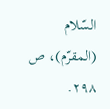السّلام (المقرّم)، ص ٢٩۸.